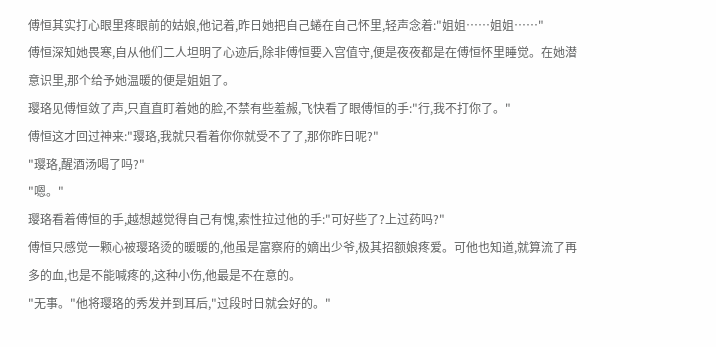傅恒其实打心眼里疼眼前的姑娘,他记着,昨日她把自己蜷在自己怀里,轻声念着:"姐姐……姐姐……"
傅恒深知她畏寒,自从他们二人坦明了心迹后,除非傅恒要入宫值守,便是夜夜都是在傅恒怀里睡觉。在她潜意识里,那个给予她温暖的便是姐姐了。
璎珞见傅恒敛了声,只直直盯着她的脸,不禁有些羞赧,飞快看了眼傅恒的手:"行,我不打你了。"
傅恒这才回过神来:"璎珞,我就只看着你你就受不了了,那你昨日呢?"
"璎珞,醒酒汤喝了吗?"
"嗯。"
璎珞看着傅恒的手,越想越觉得自己有愧,索性拉过他的手:"可好些了?上过药吗?"
傅恒只感觉一颗心被璎珞烫的暖暖的,他虽是富察府的嫡出少爷,极其招额娘疼爱。可他也知道,就算流了再多的血,也是不能喊疼的,这种小伤,他最是不在意的。
"无事。"他将璎珞的秀发并到耳后,"过段时日就会好的。"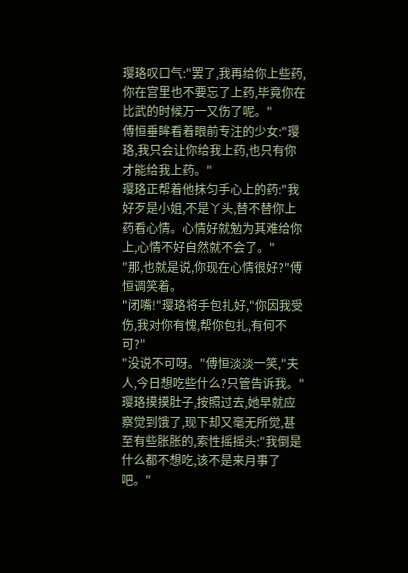璎珞叹口气:"罢了,我再给你上些药,你在宫里也不要忘了上药,毕竟你在比武的时候万一又伤了呢。"
傅恒垂眸看着眼前专注的少女:"璎珞,我只会让你给我上药,也只有你才能给我上药。"
璎珞正帮着他抹匀手心上的药:"我好歹是小姐,不是丫头,替不替你上药看心情。心情好就勉为其难给你上,心情不好自然就不会了。"
"那,也就是说,你现在心情很好?"傅恒调笑着。
"闭嘴!"璎珞将手包扎好,"你因我受伤,我对你有愧,帮你包扎,有何不可?"
"没说不可呀。"傅恒淡淡一笑,"夫人,今日想吃些什么?只管告诉我。"
璎珞摸摸肚子,按照过去,她早就应察觉到饿了,现下却又毫无所觉,甚至有些胀胀的,索性摇摇头:"我倒是什么都不想吃,该不是来月事了吧。"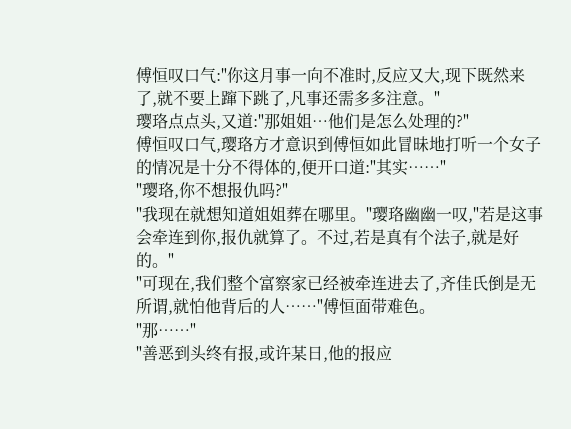傅恒叹口气:"你这月事一向不准时,反应又大,现下既然来了,就不要上蹿下跳了,凡事还需多多注意。"
璎珞点点头,又道:"那姐姐…他们是怎么处理的?"
傅恒叹口气,璎珞方才意识到傅恒如此冒昧地打听一个女子的情况是十分不得体的,便开口道:"其实……"
"璎珞,你不想报仇吗?"
"我现在就想知道姐姐葬在哪里。"璎珞幽幽一叹,"若是这事会牵连到你,报仇就算了。不过,若是真有个法子,就是好的。"
"可现在,我们整个富察家已经被牵连进去了,齐佳氏倒是无所谓,就怕他背后的人……"傅恒面带难色。
"那……"
"善恶到头终有报,或许某日,他的报应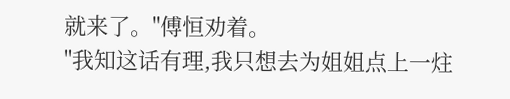就来了。"傅恒劝着。
"我知这话有理,我只想去为姐姐点上一炷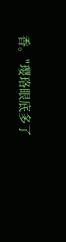香。"璎珞眼底多了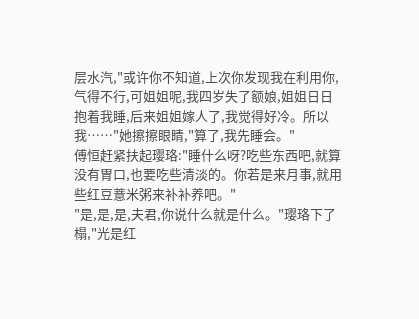层水汽,"或许你不知道,上次你发现我在利用你,气得不行,可姐姐呢,我四岁失了额娘,姐姐日日抱着我睡,后来姐姐嫁人了,我觉得好冷。所以我……"她擦擦眼睛,"算了,我先睡会。"
傅恒赶紧扶起璎珞:"睡什么呀?吃些东西吧,就算没有胃口,也要吃些清淡的。你若是来月事,就用些红豆薏米粥来补补养吧。"
"是,是,是,夫君,你说什么就是什么。"璎珞下了榻,"光是红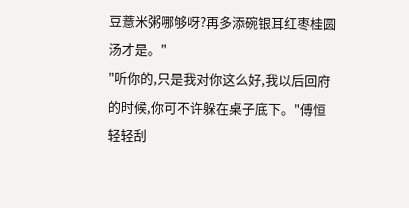豆薏米粥哪够呀?再多添碗银耳红枣桂圆汤才是。"
"听你的,只是我对你这么好,我以后回府的时候,你可不许躲在桌子底下。"傅恒轻轻刮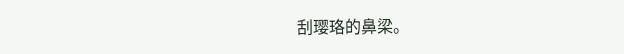刮璎珞的鼻梁。